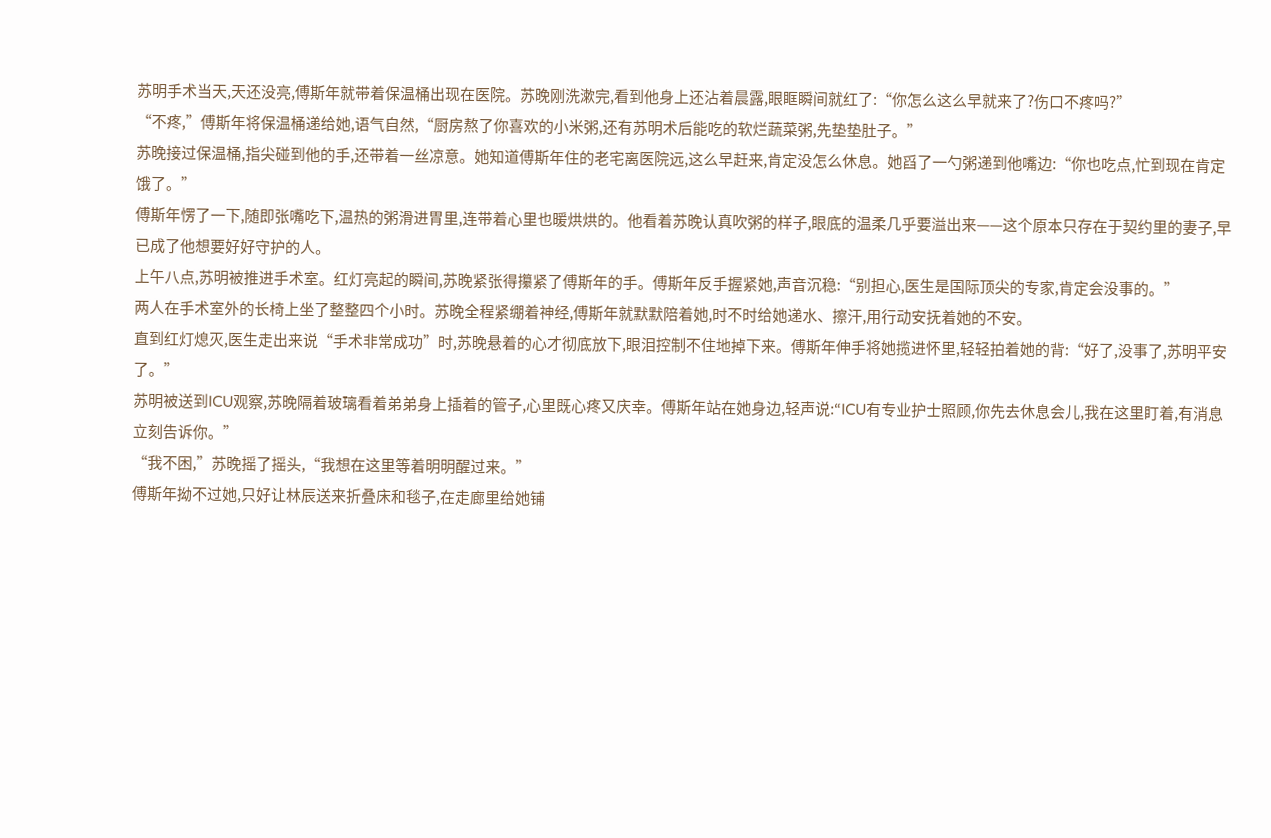苏明手术当天,天还没亮,傅斯年就带着保温桶出现在医院。苏晚刚洗漱完,看到他身上还沾着晨露,眼眶瞬间就红了:“你怎么这么早就来了?伤口不疼吗?”
“不疼,”傅斯年将保温桶递给她,语气自然,“厨房熬了你喜欢的小米粥,还有苏明术后能吃的软烂蔬菜粥,先垫垫肚子。”
苏晚接过保温桶,指尖碰到他的手,还带着一丝凉意。她知道傅斯年住的老宅离医院远,这么早赶来,肯定没怎么休息。她舀了一勺粥递到他嘴边:“你也吃点,忙到现在肯定饿了。”
傅斯年愣了一下,随即张嘴吃下,温热的粥滑进胃里,连带着心里也暖烘烘的。他看着苏晚认真吹粥的样子,眼底的温柔几乎要溢出来——这个原本只存在于契约里的妻子,早已成了他想要好好守护的人。
上午八点,苏明被推进手术室。红灯亮起的瞬间,苏晚紧张得攥紧了傅斯年的手。傅斯年反手握紧她,声音沉稳:“别担心,医生是国际顶尖的专家,肯定会没事的。”
两人在手术室外的长椅上坐了整整四个小时。苏晚全程紧绷着神经,傅斯年就默默陪着她,时不时给她递水、擦汗,用行动安抚着她的不安。
直到红灯熄灭,医生走出来说“手术非常成功”时,苏晚悬着的心才彻底放下,眼泪控制不住地掉下来。傅斯年伸手将她揽进怀里,轻轻拍着她的背:“好了,没事了,苏明平安了。”
苏明被送到ICU观察,苏晚隔着玻璃看着弟弟身上插着的管子,心里既心疼又庆幸。傅斯年站在她身边,轻声说:“ICU有专业护士照顾,你先去休息会儿,我在这里盯着,有消息立刻告诉你。”
“我不困,”苏晚摇了摇头,“我想在这里等着明明醒过来。”
傅斯年拗不过她,只好让林辰送来折叠床和毯子,在走廊里给她铺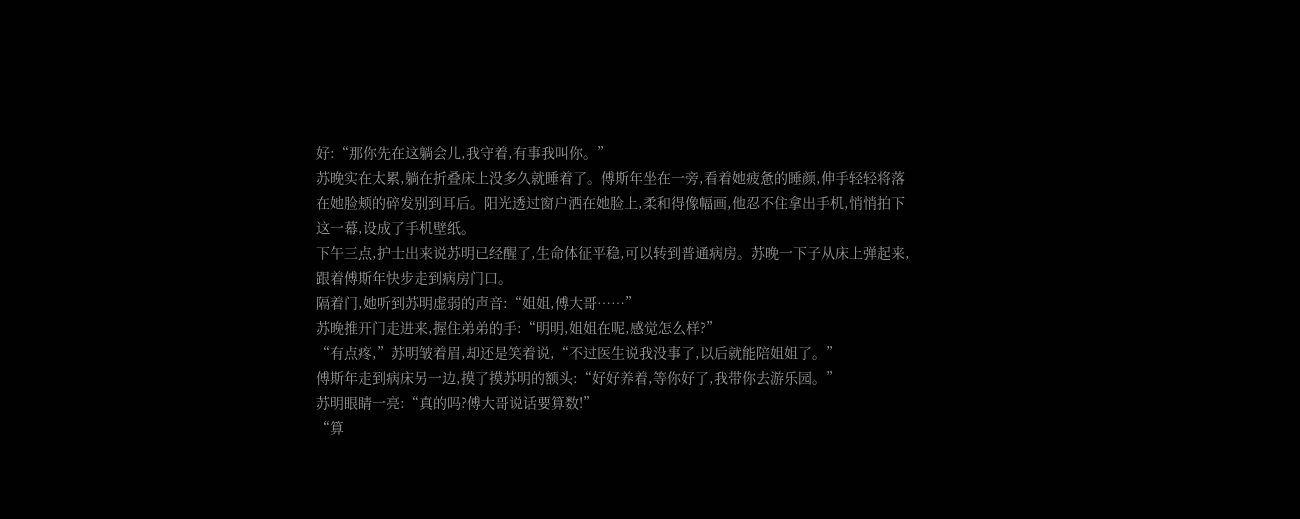好:“那你先在这躺会儿,我守着,有事我叫你。”
苏晚实在太累,躺在折叠床上没多久就睡着了。傅斯年坐在一旁,看着她疲惫的睡颜,伸手轻轻将落在她脸颊的碎发别到耳后。阳光透过窗户洒在她脸上,柔和得像幅画,他忍不住拿出手机,悄悄拍下这一幕,设成了手机壁纸。
下午三点,护士出来说苏明已经醒了,生命体征平稳,可以转到普通病房。苏晚一下子从床上弹起来,跟着傅斯年快步走到病房门口。
隔着门,她听到苏明虚弱的声音:“姐姐,傅大哥……”
苏晚推开门走进来,握住弟弟的手:“明明,姐姐在呢,感觉怎么样?”
“有点疼,”苏明皱着眉,却还是笑着说,“不过医生说我没事了,以后就能陪姐姐了。”
傅斯年走到病床另一边,摸了摸苏明的额头:“好好养着,等你好了,我带你去游乐园。”
苏明眼睛一亮:“真的吗?傅大哥说话要算数!”
“算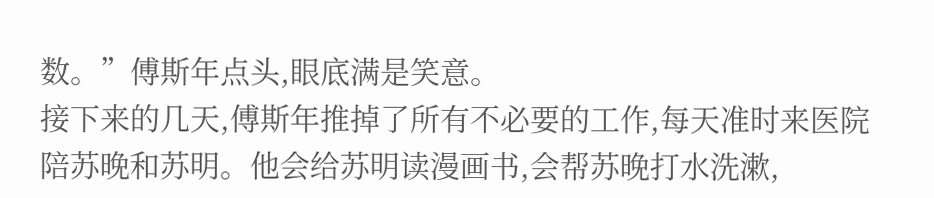数。”傅斯年点头,眼底满是笑意。
接下来的几天,傅斯年推掉了所有不必要的工作,每天准时来医院陪苏晚和苏明。他会给苏明读漫画书,会帮苏晚打水洗漱,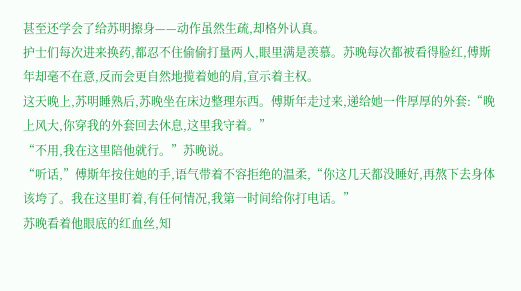甚至还学会了给苏明擦身——动作虽然生疏,却格外认真。
护士们每次进来换药,都忍不住偷偷打量两人,眼里满是羡慕。苏晚每次都被看得脸红,傅斯年却毫不在意,反而会更自然地揽着她的肩,宣示着主权。
这天晚上,苏明睡熟后,苏晚坐在床边整理东西。傅斯年走过来,递给她一件厚厚的外套:“晚上风大,你穿我的外套回去休息,这里我守着。”
“不用,我在这里陪他就行。”苏晚说。
“听话,”傅斯年按住她的手,语气带着不容拒绝的温柔,“你这几天都没睡好,再熬下去身体该垮了。我在这里盯着,有任何情况,我第一时间给你打电话。”
苏晚看着他眼底的红血丝,知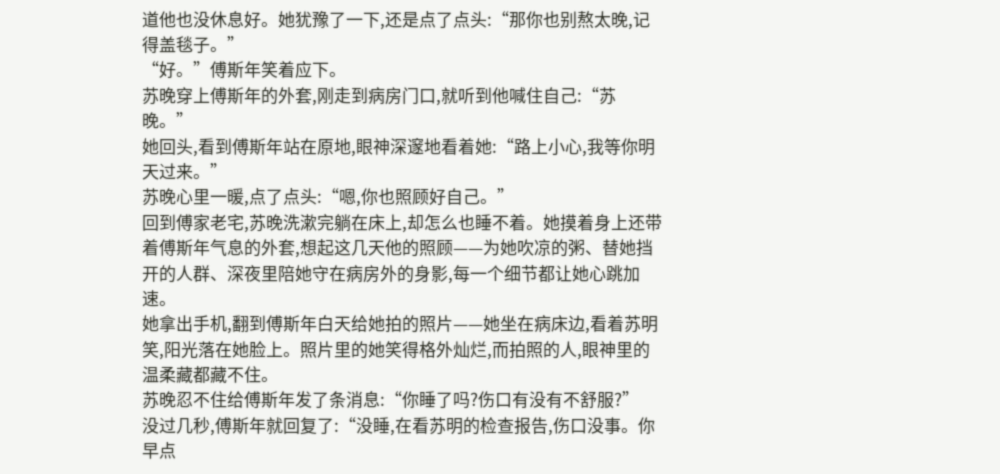道他也没休息好。她犹豫了一下,还是点了点头:“那你也别熬太晚,记得盖毯子。”
“好。”傅斯年笑着应下。
苏晚穿上傅斯年的外套,刚走到病房门口,就听到他喊住自己:“苏晚。”
她回头,看到傅斯年站在原地,眼神深邃地看着她:“路上小心,我等你明天过来。”
苏晚心里一暖,点了点头:“嗯,你也照顾好自己。”
回到傅家老宅,苏晚洗漱完躺在床上,却怎么也睡不着。她摸着身上还带着傅斯年气息的外套,想起这几天他的照顾——为她吹凉的粥、替她挡开的人群、深夜里陪她守在病房外的身影,每一个细节都让她心跳加速。
她拿出手机,翻到傅斯年白天给她拍的照片——她坐在病床边,看着苏明笑,阳光落在她脸上。照片里的她笑得格外灿烂,而拍照的人,眼神里的温柔藏都藏不住。
苏晚忍不住给傅斯年发了条消息:“你睡了吗?伤口有没有不舒服?”
没过几秒,傅斯年就回复了:“没睡,在看苏明的检查报告,伤口没事。你早点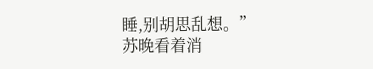睡,别胡思乱想。”
苏晚看着消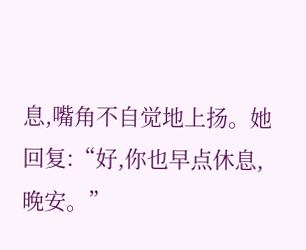息,嘴角不自觉地上扬。她回复:“好,你也早点休息,晚安。”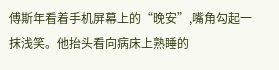傅斯年看着手机屏幕上的“晚安”,嘴角勾起一抹浅笑。他抬头看向病床上熟睡的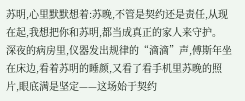苏明,心里默默想着:苏晚,不管是契约还是责任,从现在起,我想把你和苏明,都当成真正的家人来守护。
深夜的病房里,仪器发出规律的“滴滴”声,傅斯年坐在床边,看着苏明的睡颜,又看了看手机里苏晚的照片,眼底满是坚定——这场始于契约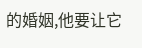的婚姻,他要让它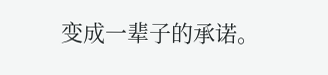变成一辈子的承诺。